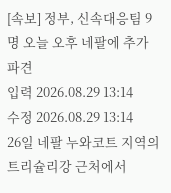[속보] 정부, 신속대응팀 9명 오늘 오후 네팔에 추가 파견
입력 2026.08.29 13:14
수정 2026.08.29 13:14
26일 네팔 누와코트 지역의 트리슐리강 근처에서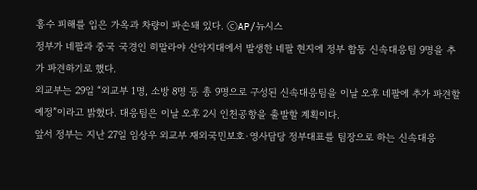홍수 피해를 입은 가옥과 차량이 파손돼 있다. ⓒAP/뉴시스
정부가 네팔과 중국 국경인 히말라야 산악지대에서 발생한 네팔 현지에 정부 합동 신속대응팀 9명을 추가 파견하기로 했다.
외교부는 29일 “외교부 1명, 소방 8명 등 총 9명으로 구성된 신속대응팀을 이날 오후 네팔에 추가 파견할 예정”이라고 밝혔다. 대응팀은 이날 오후 2시 인천공항을 출발할 계획이다.
앞서 정부는 지난 27일 임상우 외교부 재외국민보호·영사담당 정부대표를 팀장으로 하는 신속대응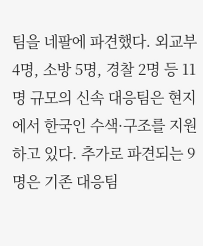팀을 네팔에 파견했다. 외교부 4명, 소방 5명, 경찰 2명 등 11명 규모의 신속 대응팀은 현지에서 한국인 수색·구조를 지원하고 있다. 추가로 파견되는 9명은 기존 대응팀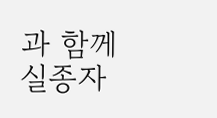과 함께 실종자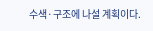수색·구조에 나설 계획이다.